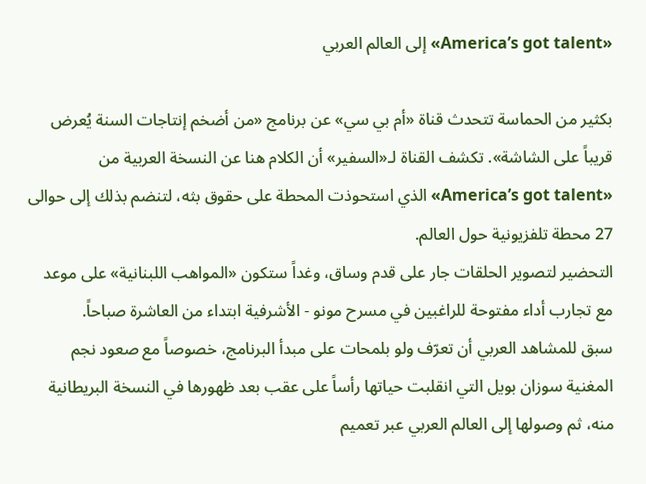«America’s got talent» إلى العالم العربي

بكثير من الحماسة تتحدث قناة «أم بي سي» عن برنامج «من أضخم إنتاجات السنة يُعرض قريباً على الشاشة». تكشف القناة لـ«السفير» أن الكلام هنا عن النسخة العربية من «America’s got talent» الذي استحوذت المحطة على حقوق بثه، لتنضم بذلك إلى حوالى 27 محطة تلفزيونية حول العالم.
التحضير لتصوير الحلقات جار على قدم وساق، وغداً ستكون «المواهب اللبنانية» على موعد مع تجارب أداء مفتوحة للراغبين في مسرح مونو - الأشرفية ابتداء من العاشرة صباحاً.
سبق للمشاهد العربي أن تعرّف ولو بلمحات على مبدأ البرنامج، خصوصاً مع صعود نجم المغنية سوزان بويل التي انقلبت حياتها رأساً على عقب بعد ظهورها في النسخة البريطانية منه، ثم وصولها إلى العالم العربي عبر تعميم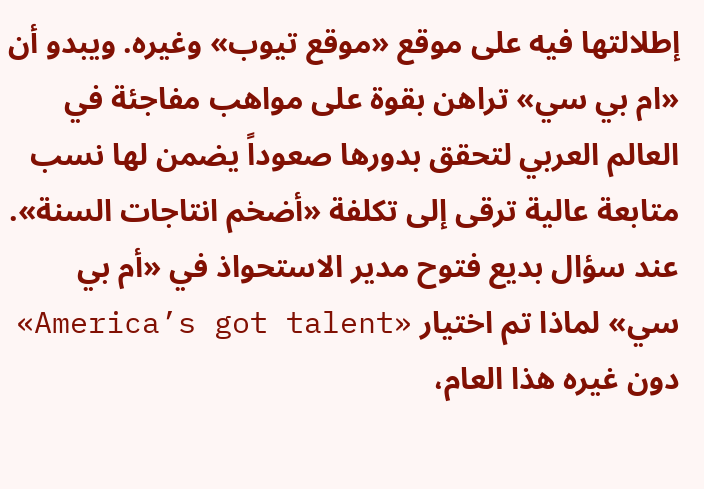إطلالتها فيه على موقع «موقع تيوب» وغيره. ويبدو أن «ام بي سي» تراهن بقوة على مواهب مفاجئة في العالم العربي لتحقق بدورها صعوداً يضمن لها نسب متابعة عالية ترقى إلى تكلفة «أضخم انتاجات السنة».
عند سؤال بديع فتوح مدير الاستحواذ في «أم بي سي» لماذا تم اختيار «America’s got talent» دون غيره هذا العام،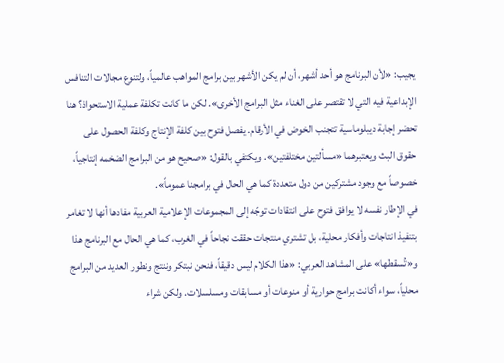يجيب: «لأن البرنامج هو أحد أشهر، أن لم يكن الأشهر بين برامج المواهب عالمياً، ولتنوع مجالات التنافس الإبداعية فيه التي لا تقتصر على الغناء مثل البرامج الأخرى». لكن ما كانت تكلفة عملية الاستحواذ؟ هنا تحضر إجابة ديبلوماسية تتجنب الخوض في الأرقام. يفصل فتوح بين كلفة الإنتاج وكلفة الحصول على حقوق البث ويعتبرهما «مسألتين مختلفتين». ويكتفي بالقول: «صحيح هو من البرامج الضخمه إنتاجياً، خصوصاً مع وجود مشتركين من دول متعددة كما هي الحال في برامجنا عموماً».
في الإطار نفسه لا يوافق فتوح على انتقادات توجّه إلى المجموعات الإعلامية العربية مفادها أنها لا تغامر بتنفيذ انتاجات وأفكار محلية، بل تشتري منتجات حققت نجاحاً في الغرب، كما هي الحال مع البرنامج هذا و«تُسقطها» على المشاهد العربي: «هذا الكلام ليس دقيقاً، فنحن نبتكر وننتج ونطور العديد من البرامج محلياً، سواء أكانت برامج حوارية أو منوعات أو مسابقات ومسلسلات. ولكن شراء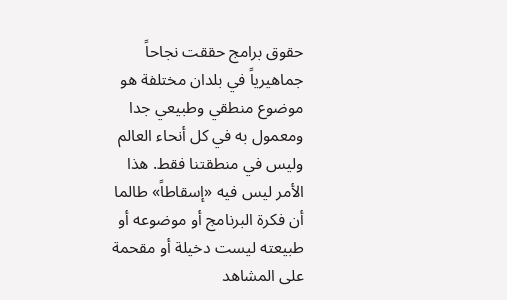حقوق برامج حققت نجاحاً جماهيرياً في بلدان مختلفة هو موضوع منطقي وطبيعي جدا ومعمول به في كل أنحاء العالم وليس في منطقتنا فقط. هذا الأمر ليس فيه «إسقاطاً» طالما أن فكرة البرنامج أو موضوعه أو طبيعته ليست دخيلة أو مقحمة على المشاهد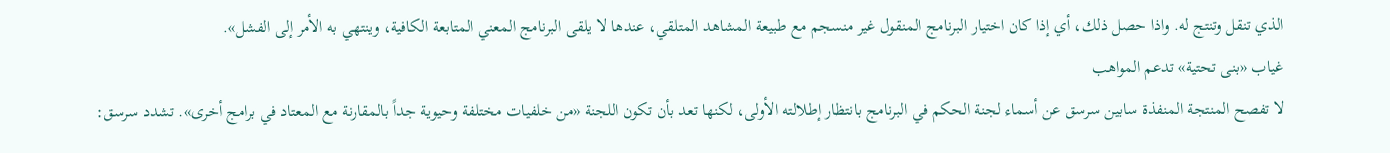الذي تنقل وتنتج له. واذا حصل ذلك، أي إذا كان اختيار البرنامج المنقول غير منسجم مع طبيعة المشاهد المتلقي، عندها لا يلقى البرنامج المعني المتابعة الكافية، وينتهي به الأمر إلى الفشل».
غياب «بنى تحتية» تدعم المواهب
لا تفصح المنتجة المنفذة سابين سرسق عن أسماء لجنة الحكم في البرنامج بانتظار إطلالته الأولى، لكنها تعد بأن تكون اللجنة «من خلفيات مختلفة وحيوية جداً بالمقارنة مع المعتاد في برامج أخرى». تشدد سرسق: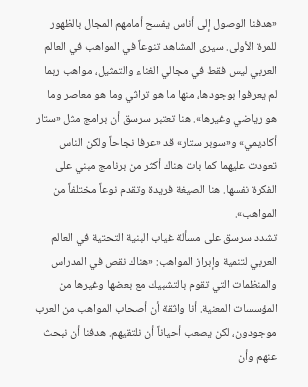«هدفنا الوصول إلى أناس يفسح أمامهم المجال بالظهور للمرة الأولى. سيرى المشاهد تنوعاً في المواهب في العالم العربي ليس فقط في مجالي الغناء والتمثيل، مواهب ربما لم يعرفوا بوجودها، منها ما هو تراثي وما هو معاصر وما هو رياضي وغيرها». هنا تعتبر سرسق أن برامج مثل «ستار أكاديمي» و«سوبر ستار» قد «عرفا نجاحاً ولكن الناس تعودت عليهما كما بات هناك أكثر من برنامج مبني على الفكرة نفسها. هنا الصيغة فريدة وتقدم نوعاً مختلفاً من المواهب».
تشدد سرسق على مسألة غياب البنية التحتية في العالم العربي لتنمية وإبراز المواهب: «هناك نقص في المدراس والمنظمات التي تقوم بالتشبيك مع بعضها وغيرها من المؤسسات المعنية. أنا واثقة أن أصحاب المواهب من العرب موجودون، لكن يصعب أحياناً أن نلتقيهم. هدفنا أن نبحث عنهم وأن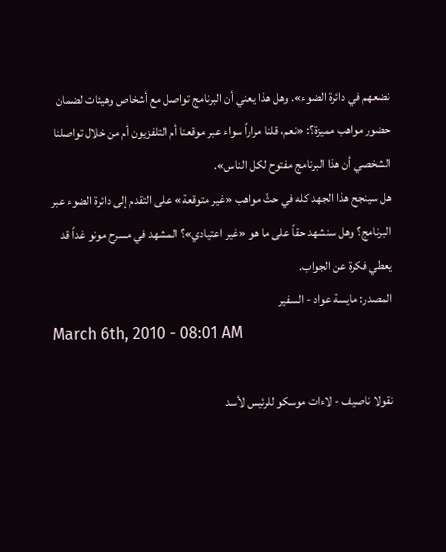نضعهم في دائرة الضوء». وهل هذا يعني أن البرنامج تواصل مع أشخاص وهيئات لضمان حضور مواهب مميزة؟: «نعم، قلنا مراراً سواء عبر موقعنا أم التلفزيون أم من خلال تواصلنا الشخصي أن هذا البرنامج مفتوح لكل الناس».
هل سينجح هذا الجهد كله في حثّ مواهب «غير متوقعة» على التقدم إلى دائرة الضوء عبر البرنامج؟ وهل سنشهد حقاً على ما هو «غير اعتيادي»؟ المشهد في مسرح مونو غداً قد يعطي فكرة عن الجواب.
المصدر: مايسة عواد - السفير
March 6th, 2010 - 08:01 AM

نقولا ناصيف - لاءات موسكو للرئيس لأسد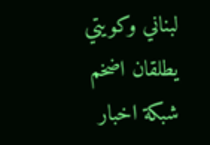لبناني وكويتي يطلقان اضخم شبكة اخبار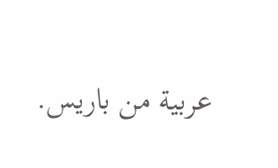عربية من باريس.